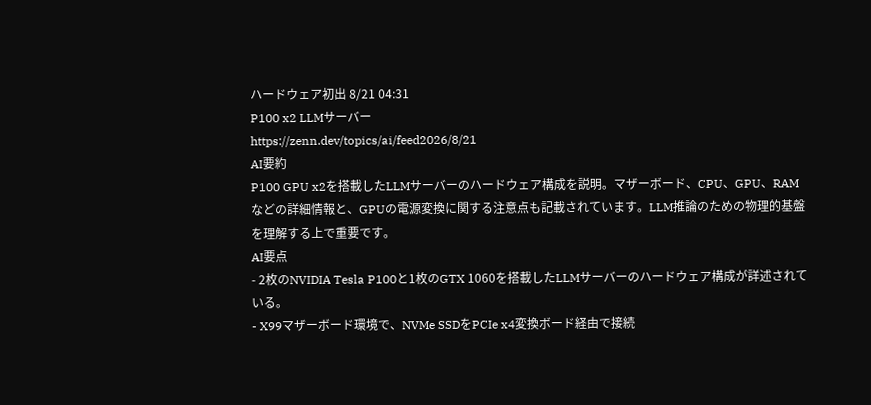ハードウェア初出 8/21 04:31
P100 x2 LLMサーバー
https://zenn.dev/topics/ai/feed2026/8/21
AI要約
P100 GPU x2を搭載したLLMサーバーのハードウェア構成を説明。マザーボード、CPU、GPU、RAMなどの詳細情報と、GPUの電源変換に関する注意点も記載されています。LLM推論のための物理的基盤を理解する上で重要です。
AI要点
- 2枚のNVIDIA Tesla P100と1枚のGTX 1060を搭載したLLMサーバーのハードウェア構成が詳述されている。
- X99マザーボード環境で、NVMe SSDをPCIe x4変換ボード経由で接続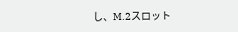し、M.2スロット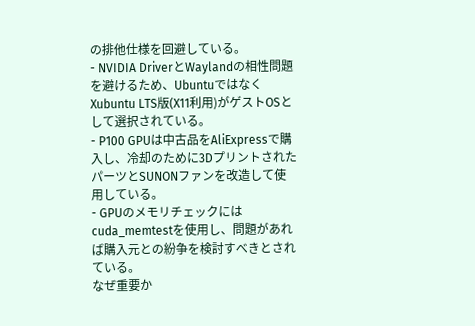の排他仕様を回避している。
- NVIDIA DriverとWaylandの相性問題を避けるため、UbuntuではなくXubuntu LTS版(X11利用)がゲストOSとして選択されている。
- P100 GPUは中古品をAliExpressで購入し、冷却のために3DプリントされたパーツとSUNONファンを改造して使用している。
- GPUのメモリチェックにはcuda_memtestを使用し、問題があれば購入元との紛争を検討すべきとされている。
なぜ重要か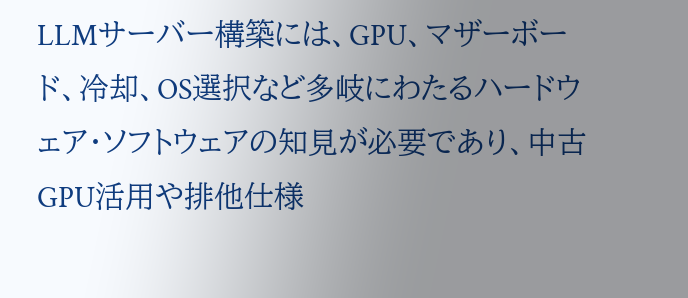LLMサーバー構築には、GPU、マザーボード、冷却、OS選択など多岐にわたるハードウェア・ソフトウェアの知見が必要であり、中古GPU活用や排他仕様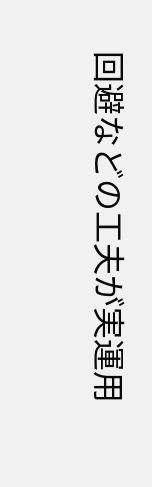回避などの工夫が実運用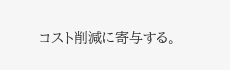コスト削減に寄与する。